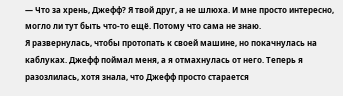— Что за хрень, Джефф? Я твой друг, а не шлюха. И мне просто интересно, могло ли тут быть что-то ещё. Потому что сама не знаю.
Я развернулась, чтобы протопать к своей машине, но покачнулась на каблуках. Джефф поймал меня, а я отмахнулась от него. Теперь я разозлилась, хотя знала, что Джефф просто старается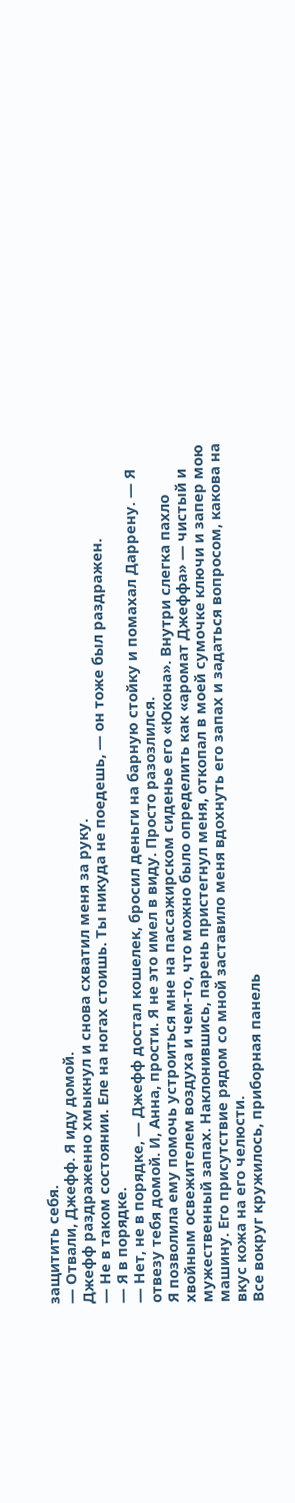защитить себя.
— Отвали, Джефф. Я иду домой.
Джефф раздраженно хмыкнул и снова схватил меня за руку.
— Не в таком состоянии. Еле на ногах стоишь. Ты никуда не поедешь, — он тоже был раздражен.
— Я в порядке.
— Нет, не в порядке, — Джефф достал кошелек, бросил деньги на барную стойку и помахал Даррену. — Я отвезу тебя домой. И, Анна, прости. Я не это имел в виду. Просто разозлился.
Я позволила ему помочь устроиться мне на пассажирском сиденье его «Юкона». Внутри слегка пахло хвойным освежителем воздуха и чем-то, что можно было определить как «аромат Джеффа» — чистый и мужественный запах. Наклонившись, парень пристегнул меня, откопал в моей сумочке ключи и запер мою машину. Его присутствие рядом со мной заставило меня вдохнуть его запах и задаться вопросом, какова на вкус кожа на его челюсти.
Все вокруг кружилось, приборная панель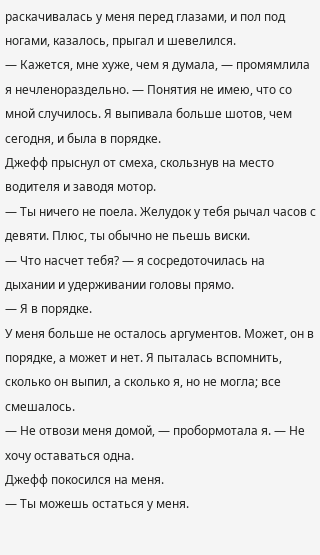раскачивалась у меня перед глазами, и пол под ногами, казалось, прыгал и шевелился.
— Кажется, мне хуже, чем я думала, — промямлила я нечленораздельно. — Понятия не имею, что со мной случилось. Я выпивала больше шотов, чем сегодня, и была в порядке.
Джефф прыснул от смеха, скользнув на место водителя и заводя мотор.
— Ты ничего не поела. Желудок у тебя рычал часов с девяти. Плюс, ты обычно не пьешь виски.
— Что насчет тебя? — я сосредоточилась на дыхании и удерживании головы прямо.
— Я в порядке.
У меня больше не осталось аргументов. Может, он в порядке, а может и нет. Я пыталась вспомнить, сколько он выпил, а сколько я, но не могла; все смешалось.
— Не отвози меня домой, — пробормотала я. — Не хочу оставаться одна.
Джефф покосился на меня.
— Ты можешь остаться у меня.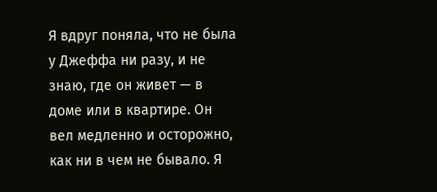Я вдруг поняла, что не была у Джеффа ни разу, и не знаю, где он живет — в доме или в квартире. Он вел медленно и осторожно, как ни в чем не бывало. Я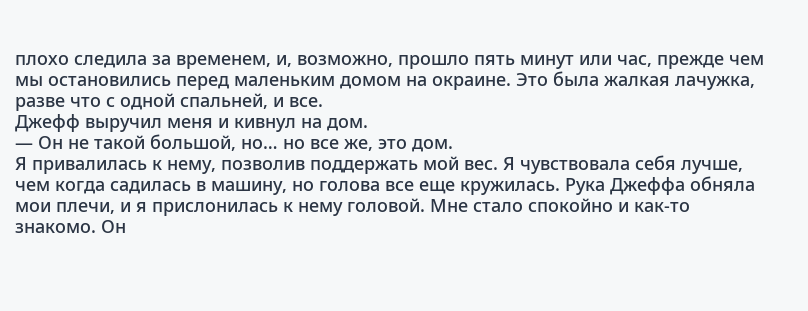плохо следила за временем, и, возможно, прошло пять минут или час, прежде чем мы остановились перед маленьким домом на окраине. Это была жалкая лачужка, разве что с одной спальней, и все.
Джефф выручил меня и кивнул на дом.
— Он не такой большой, но… но все же, это дом.
Я привалилась к нему, позволив поддержать мой вес. Я чувствовала себя лучше, чем когда садилась в машину, но голова все еще кружилась. Рука Джеффа обняла мои плечи, и я прислонилась к нему головой. Мне стало спокойно и как-то знакомо. Он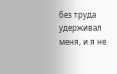без труда удерживал меня, и я не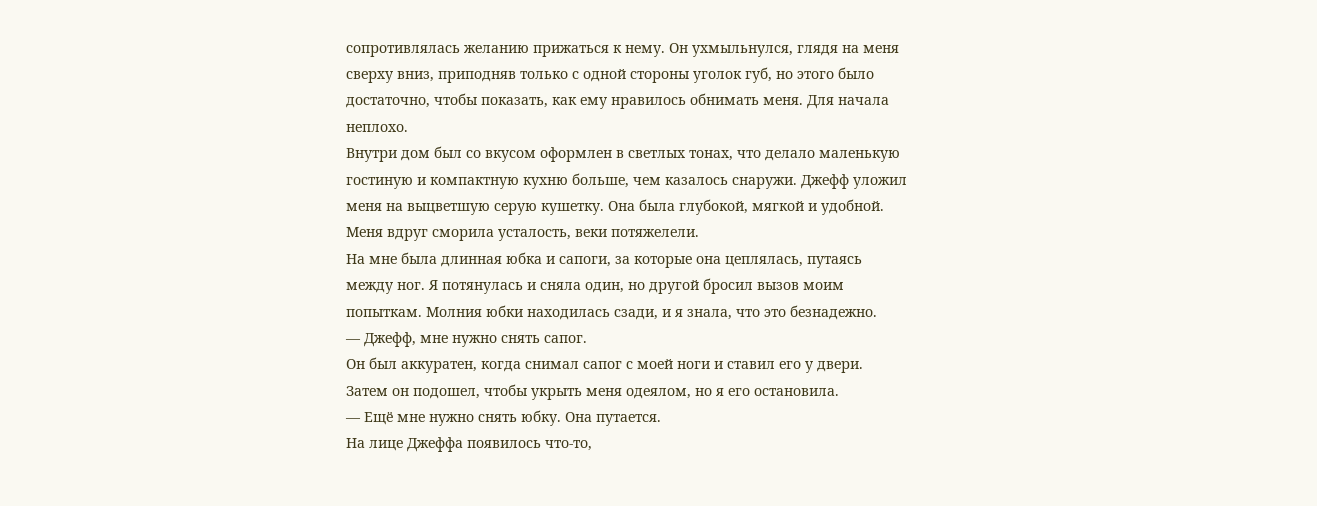сопротивлялась желанию прижаться к нему. Он ухмыльнулся, глядя на меня сверху вниз, приподняв только с одной стороны уголок губ, но этого было достаточно, чтобы показать, как ему нравилось обнимать меня. Для начала неплохо.
Внутри дом был со вкусом оформлен в светлых тонах, что делало маленькую гостиную и компактную кухню больше, чем казалось снаружи. Джефф уложил меня на выцветшую серую кушетку. Она была глубокой, мягкой и удобной. Меня вдруг сморила усталость, веки потяжелели.
На мне была длинная юбка и сапоги, за которые она цеплялась, путаясь между ног. Я потянулась и сняла один, но другой бросил вызов моим попыткам. Молния юбки находилась сзади, и я знала, что это безнадежно.
— Джефф, мне нужно снять сапог.
Он был аккуратен, когда снимал сапог с моей ноги и ставил его у двери. Затем он подошел, чтобы укрыть меня одеялом, но я его остановила.
— Ещё мне нужно снять юбку. Она путается.
На лице Джеффа появилось что-то,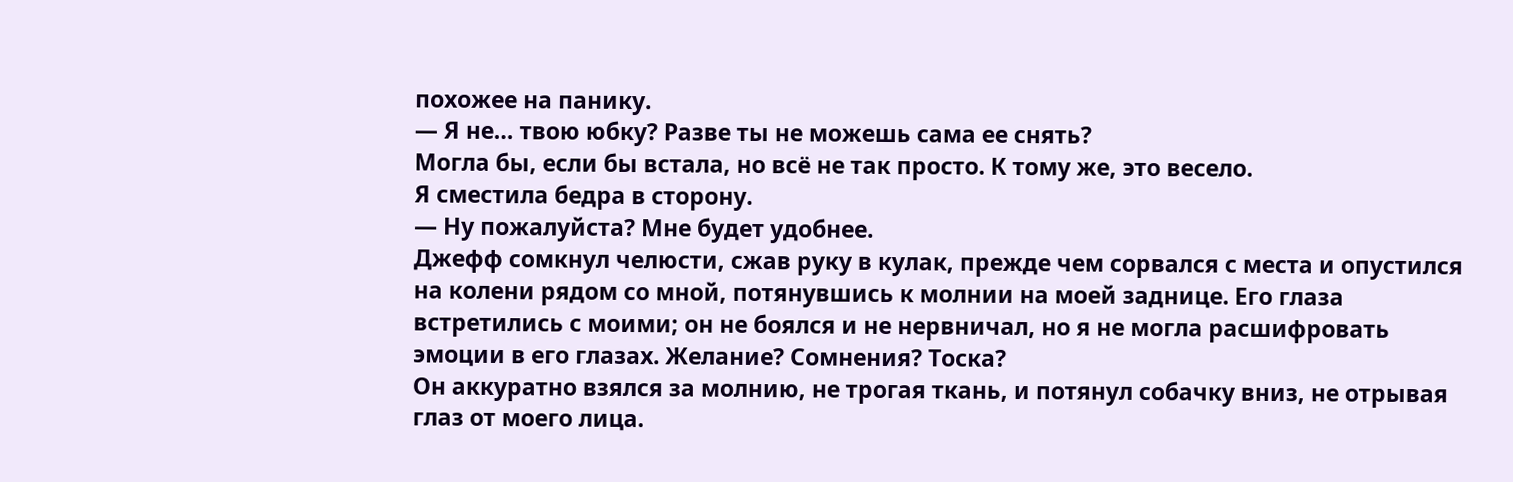похожее на панику.
— Я не… твою юбку? Разве ты не можешь сама ее снять?
Могла бы, если бы встала, но всё не так просто. К тому же, это весело.
Я сместила бедра в сторону.
— Ну пожалуйста? Мне будет удобнее.
Джефф сомкнул челюсти, сжав руку в кулак, прежде чем сорвался с места и опустился на колени рядом со мной, потянувшись к молнии на моей заднице. Его глаза встретились с моими; он не боялся и не нервничал, но я не могла расшифровать эмоции в его глазах. Желание? Сомнения? Тоска?
Он аккуратно взялся за молнию, не трогая ткань, и потянул собачку вниз, не отрывая глаз от моего лица.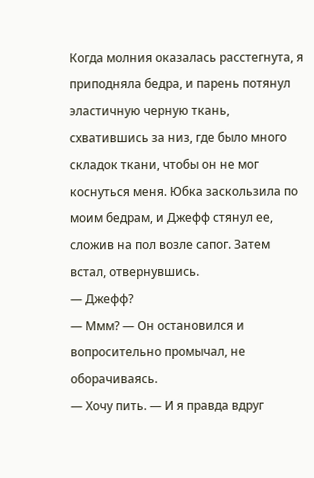Когда молния оказалась расстегнута, я приподняла бедра, и парень потянул эластичную черную ткань, схватившись за низ, где было много складок ткани, чтобы он не мог коснуться меня. Юбка заскользила по моим бедрам, и Джефф стянул ее, сложив на пол возле сапог. Затем встал, отвернувшись.
— Джефф?
— Ммм? — Он остановился и вопросительно промычал, не оборачиваясь.
— Хочу пить. — И я правда вдруг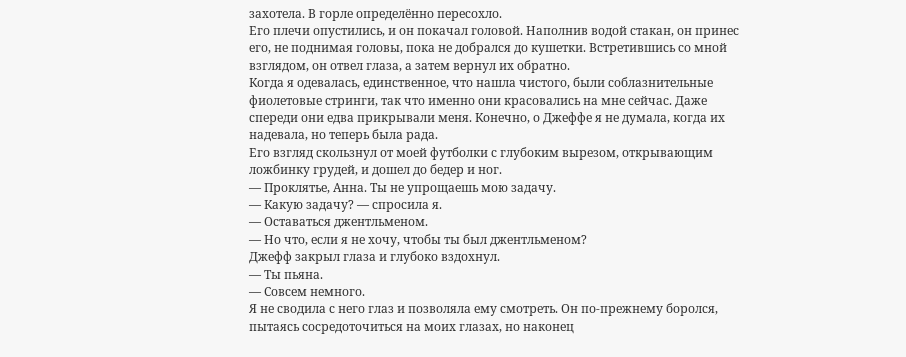захотела. В горле определённо пересохло.
Его плечи опустились, и он покачал головой. Наполнив водой стакан, он принес его, не поднимая головы, пока не добрался до кушетки. Встретившись со мной взглядом, он отвел глаза, а затем вернул их обратно.
Когда я одевалась, единственное, что нашла чистого, были соблазнительные фиолетовые стринги, так что именно они красовались на мне сейчас. Даже спереди они едва прикрывали меня. Конечно, о Джеффе я не думала, когда их надевала, но теперь была рада.
Его взгляд скользнул от моей футболки с глубоким вырезом, открывающим ложбинку грудей, и дошел до бедер и ног.
— Проклятье, Анна. Ты не упрощаешь мою задачу.
— Какую задачу? — спросила я.
— Оставаться джентльменом.
— Но что, если я не хочу, чтобы ты был джентльменом?
Джефф закрыл глаза и глубоко вздохнул.
— Ты пьяна.
— Совсем немного.
Я не сводила с него глаз и позволяла ему смотреть. Он по-прежнему боролся, пытаясь сосредоточиться на моих глазах, но наконец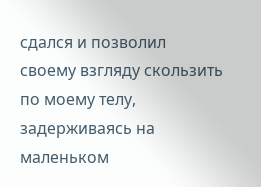сдался и позволил своему взгляду скользить по моему телу, задерживаясь на маленьком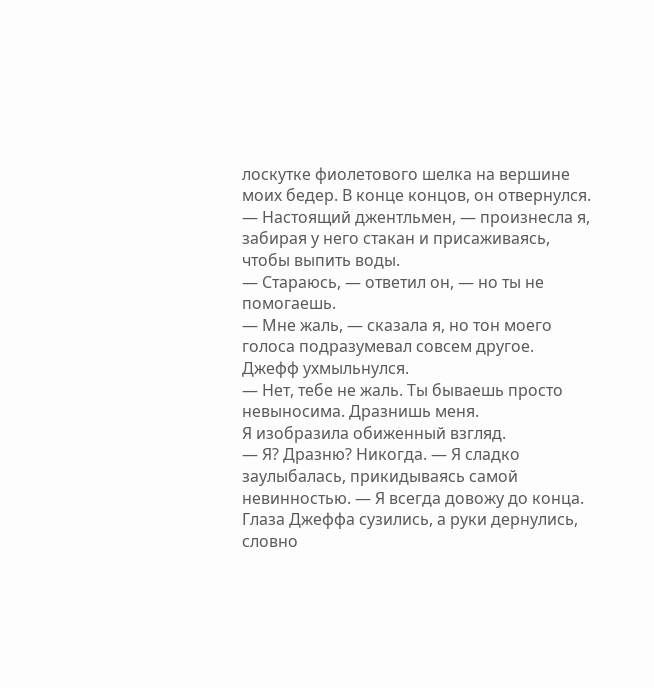лоскутке фиолетового шелка на вершине моих бедер. В конце концов, он отвернулся.
— Настоящий джентльмен, — произнесла я, забирая у него стакан и присаживаясь, чтобы выпить воды.
— Стараюсь, — ответил он, — но ты не помогаешь.
— Мне жаль, — сказала я, но тон моего голоса подразумевал совсем другое.
Джефф ухмыльнулся.
— Нет, тебе не жаль. Ты бываешь просто невыносима. Дразнишь меня.
Я изобразила обиженный взгляд.
— Я? Дразню? Никогда. — Я сладко заулыбалась, прикидываясь самой невинностью. — Я всегда довожу до конца.
Глаза Джеффа сузились, а руки дернулись, словно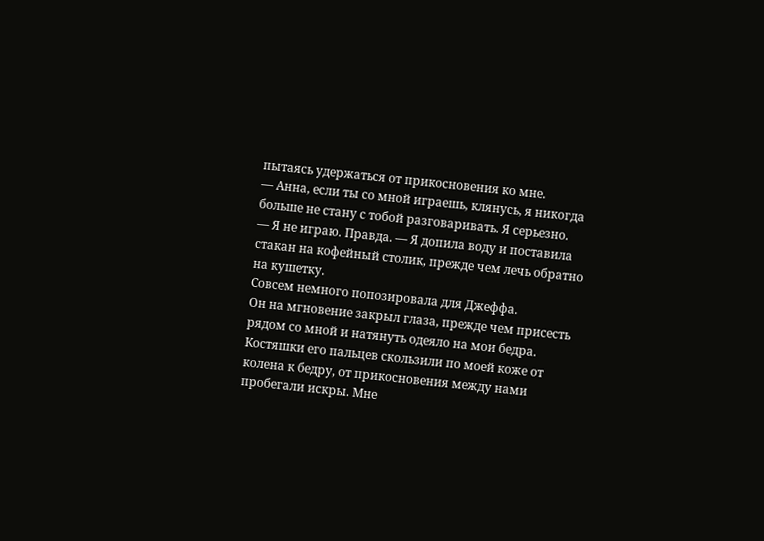пытаясь удержаться от прикосновения ко мне.
— Анна, если ты со мной играешь, клянусь, я никогда больше не стану с тобой разговаривать. Я серьезно.
— Я не играю. Правда. — Я допила воду и поставила стакан на кофейный столик, прежде чем лечь обратно на кушетку.
Совсем немного попозировала для Джеффа.
Он на мгновение закрыл глаза, прежде чем присесть рядом со мной и натянуть одеяло на мои бедра. Костяшки его пальцев скользили по моей коже от колена к бедру, от прикосновения между нами пробегали искры. Мне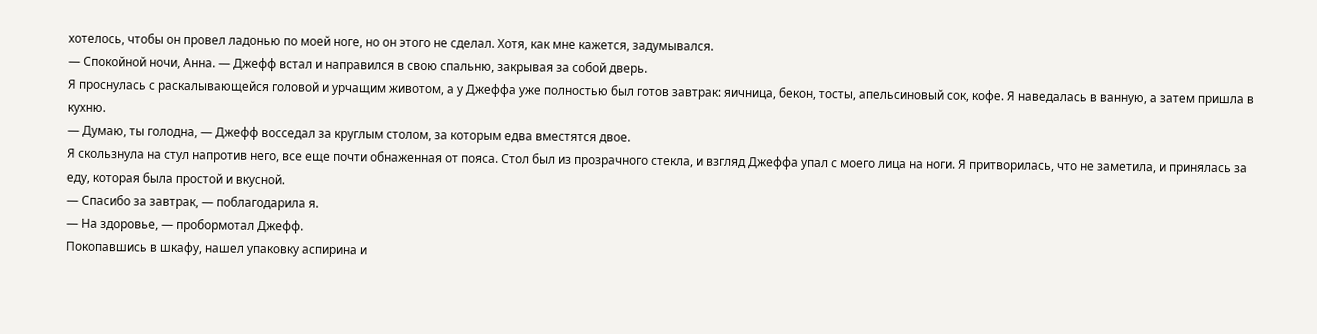хотелось, чтобы он провел ладонью по моей ноге, но он этого не сделал. Хотя, как мне кажется, задумывался.
— Спокойной ночи, Анна. — Джефф встал и направился в свою спальню, закрывая за собой дверь.
Я проснулась с раскалывающейся головой и урчащим животом, а у Джеффа уже полностью был готов завтрак: яичница, бекон, тосты, апельсиновый сок, кофе. Я наведалась в ванную, а затем пришла в кухню.
— Думаю, ты голодна, — Джефф восседал за круглым столом, за которым едва вместятся двое.
Я скользнула на стул напротив него, все еще почти обнаженная от пояса. Стол был из прозрачного стекла, и взгляд Джеффа упал с моего лица на ноги. Я притворилась, что не заметила, и принялась за еду, которая была простой и вкусной.
— Спасибо за завтрак, — поблагодарила я.
— На здоровье, — пробормотал Джефф.
Покопавшись в шкафу, нашел упаковку аспирина и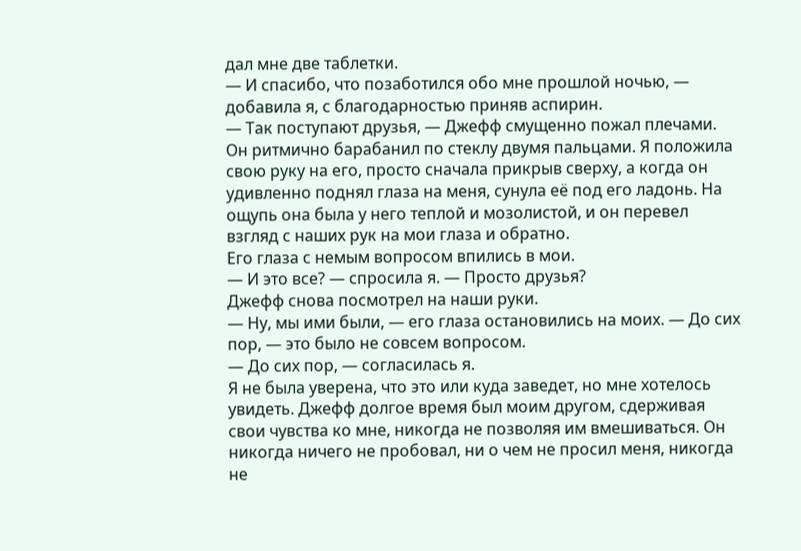дал мне две таблетки.
— И спасибо, что позаботился обо мне прошлой ночью, — добавила я, с благодарностью приняв аспирин.
— Так поступают друзья, — Джефф смущенно пожал плечами.
Он ритмично барабанил по стеклу двумя пальцами. Я положила свою руку на его, просто сначала прикрыв сверху, а когда он удивленно поднял глаза на меня, сунула её под его ладонь. На ощупь она была у него теплой и мозолистой, и он перевел взгляд с наших рук на мои глаза и обратно.
Его глаза с немым вопросом впились в мои.
— И это все? — спросила я. — Просто друзья?
Джефф снова посмотрел на наши руки.
— Ну, мы ими были, — его глаза остановились на моих. — До сих пор, — это было не совсем вопросом.
— До сих пор, — согласилась я.
Я не была уверена, что это или куда заведет, но мне хотелось увидеть. Джефф долгое время был моим другом, сдерживая свои чувства ко мне, никогда не позволяя им вмешиваться. Он никогда ничего не пробовал, ни о чем не просил меня, никогда не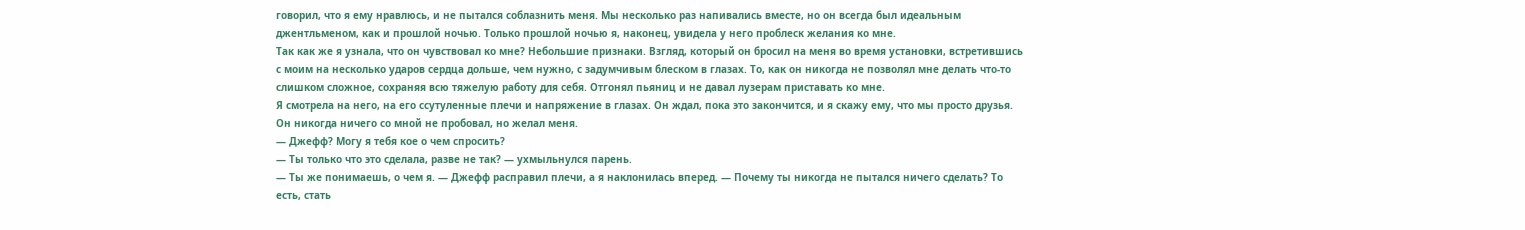говорил, что я ему нравлюсь, и не пытался соблазнить меня. Мы несколько раз напивались вместе, но он всегда был идеальным джентльменом, как и прошлой ночью. Только прошлой ночью я, наконец, увидела у него проблеск желания ко мне.
Так как же я узнала, что он чувствовал ко мне? Небольшие признаки. Взгляд, который он бросил на меня во время установки, встретившись с моим на несколько ударов сердца дольше, чем нужно, с задумчивым блеском в глазах. То, как он никогда не позволял мне делать что-то слишком сложное, сохраняя всю тяжелую работу для себя. Отгонял пьяниц и не давал лузерам приставать ко мне.
Я смотрела на него, на его ссутуленные плечи и напряжение в глазах. Он ждал, пока это закончится, и я скажу ему, что мы просто друзья. Он никогда ничего со мной не пробовал, но желал меня.
— Джефф? Могу я тебя кое о чем спросить?
— Ты только что это сделала, разве не так? — ухмыльнулся парень.
— Ты же понимаешь, о чем я. — Джефф расправил плечи, а я наклонилась вперед. — Почему ты никогда не пытался ничего сделать? То есть, стать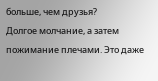больше, чем друзья?
Долгое молчание, а затем пожимание плечами. Это даже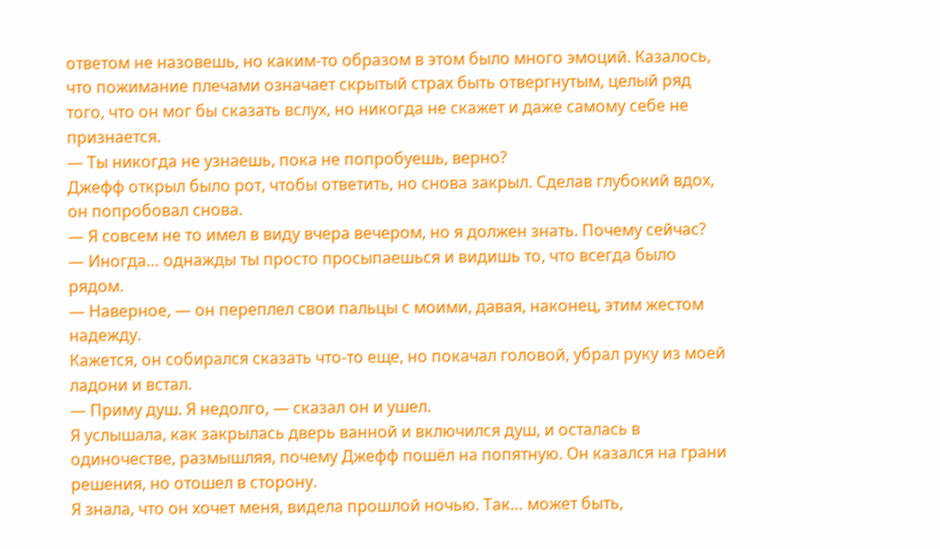ответом не назовешь, но каким-то образом в этом было много эмоций. Казалось, что пожимание плечами означает скрытый страх быть отвергнутым, целый ряд того, что он мог бы сказать вслух, но никогда не скажет и даже самому себе не признается.
— Ты никогда не узнаешь, пока не попробуешь, верно?
Джефф открыл было рот, чтобы ответить, но снова закрыл. Сделав глубокий вдох, он попробовал снова.
— Я совсем не то имел в виду вчера вечером, но я должен знать. Почему сейчас?
— Иногда… однажды ты просто просыпаешься и видишь то, что всегда было рядом.
— Наверное, — он переплел свои пальцы с моими, давая, наконец, этим жестом надежду.
Кажется, он собирался сказать что-то еще, но покачал головой, убрал руку из моей ладони и встал.
— Приму душ. Я недолго, — сказал он и ушел.
Я услышала, как закрылась дверь ванной и включился душ, и осталась в одиночестве, размышляя, почему Джефф пошёл на попятную. Он казался на грани решения, но отошел в сторону.
Я знала, что он хочет меня, видела прошлой ночью. Так… может быть,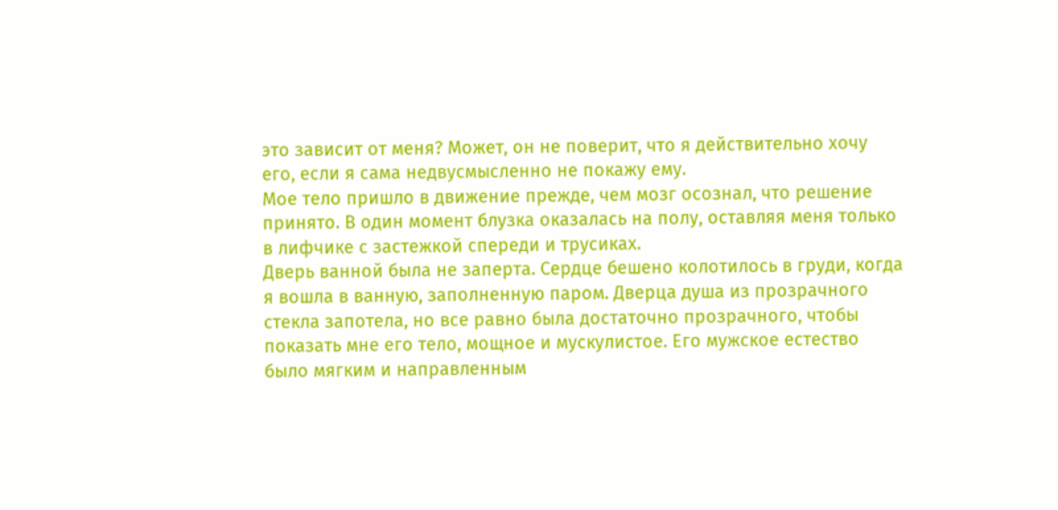это зависит от меня? Может, он не поверит, что я действительно хочу его, если я сама недвусмысленно не покажу ему.
Мое тело пришло в движение прежде, чем мозг осознал, что решение принято. В один момент блузка оказалась на полу, оставляя меня только в лифчике с застежкой спереди и трусиках.
Дверь ванной была не заперта. Сердце бешено колотилось в груди, когда я вошла в ванную, заполненную паром. Дверца душа из прозрачного стекла запотела, но все равно была достаточно прозрачного, чтобы показать мне его тело, мощное и мускулистое. Его мужское естество было мягким и направленным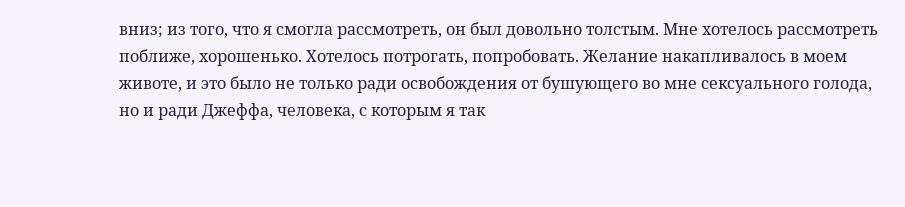вниз; из того, что я смогла рассмотреть, он был довольно толстым. Мне хотелось рассмотреть поближе, хорошенько. Хотелось потрогать, попробовать. Желание накапливалось в моем животе, и это было не только ради освобождения от бушующего во мне сексуального голода, но и ради Джеффа, человека, с которым я так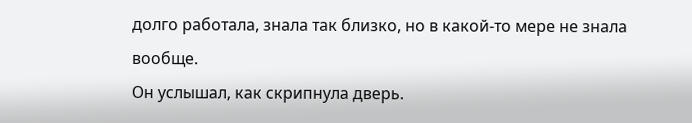долго работала, знала так близко, но в какой-то мере не знала вообще.
Он услышал, как скрипнула дверь.